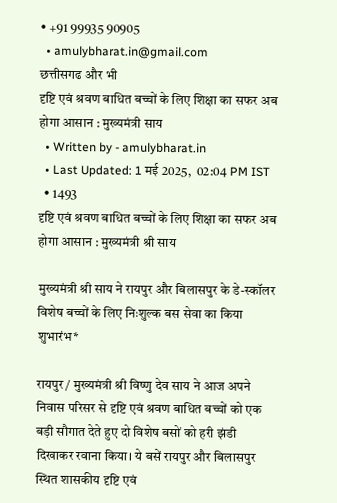• +91 99935 90905
  • amulybharat.in@gmail.com
छत्तीसगढ और भी
दृष्टि एवं श्रवण बाधित बच्चों के लिए शिक्षा का सफर अब होगा आसान : मुख्यमंत्री साय
  • Written by - amulybharat.in
  • Last Updated: 1 मई 2025,  02:04 PM IST
  • 1493
दृष्टि एवं श्रवण बाधित बच्चों के लिए शिक्षा का सफर अब होगा आसान : मुख्यमंत्री श्री साय

मुख्यमंत्री श्री साय ने रायपुर और बिलासपुर के डे-स्कॉलर विशेष बच्चों के लिए निःशुल्क बस सेवा का किया शुभारंभ*

रायपुर / मुख्यमंत्री श्री विष्णु देव साय ने आज अपने निवास परिसर से दृष्टि एवं श्रवण बाधित बच्चों को एक बड़ी सौगात देते हुए दो विशेष बसों को हरी झंडी दिखाकर रवाना किया। ये बसें रायपुर और बिलासपुर स्थित शासकीय दृष्टि एवं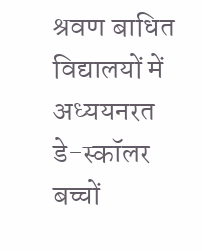श्रवण बाधित विद्यालयों में अध्ययनरत डे-स्कॉलर बच्चों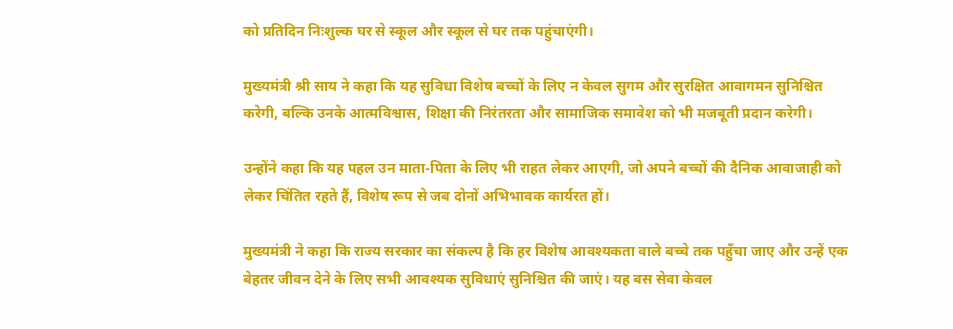को प्रतिदिन निःशुल्क घर से स्कूल और स्कूल से घर तक पहुंचाएंगी।

मुख्यमंत्री श्री साय ने कहा कि यह सुविधा विशेष बच्चों के लिए न केवल सुगम और सुरक्षित आवागमन सुनिश्चित करेगी, बल्कि उनके आत्मविश्वास, शिक्षा की निरंतरता और सामाजिक समावेश को भी मजबूती प्रदान करेगी।

उन्होंने कहा कि यह पहल उन माता-पिता के लिए भी राहत लेकर आएगी, जो अपने बच्चों की दैनिक आवाजाही को लेकर चिंतित रहते हैं, विशेष रूप से जब दोनों अभिभावक कार्यरत हों।

मुख्यमंत्री ने कहा कि राज्य सरकार का संकल्प है कि हर विशेष आवश्यकता वाले बच्चे तक पहुँचा जाए और उन्हें एक बेहतर जीवन देने के लिए सभी आवश्यक सुविधाएं सुनिश्चित की जाएं। यह बस सेवा केवल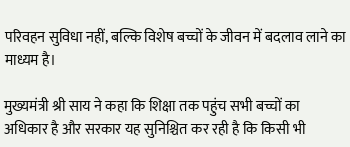परिवहन सुविधा नहीं, बल्कि विशेष बच्चों के जीवन में बदलाव लाने का माध्यम है।

मुख्यमंत्री श्री साय ने कहा कि शिक्षा तक पहुंच सभी बच्चों का अधिकार है और सरकार यह सुनिश्चित कर रही है कि किसी भी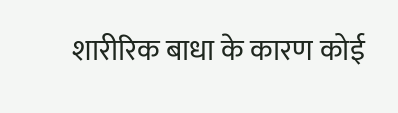शारीरिक बाधा के कारण कोई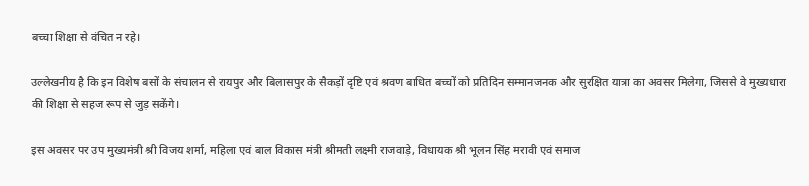बच्चा शिक्षा से वंचित न रहे।

उल्लेखनीय है कि इन विशेष बसों के संचालन से रायपुर और बिलासपुर के सैकड़ों दृष्टि एवं श्रवण बाधित बच्चों को प्रतिदिन सम्मानजनक और सुरक्षित यात्रा का अवसर मिलेगा, जिससे वे मुख्यधारा की शिक्षा से सहज रूप से जुड़ सकेंगे।

इस अवसर पर उप मुख्यमंत्री श्री विजय शर्मा, महिला एवं बाल विकास मंत्री श्रीमती लक्ष्मी राजवाड़े, विधायक श्री भूलन सिंह मरावी एवं समाज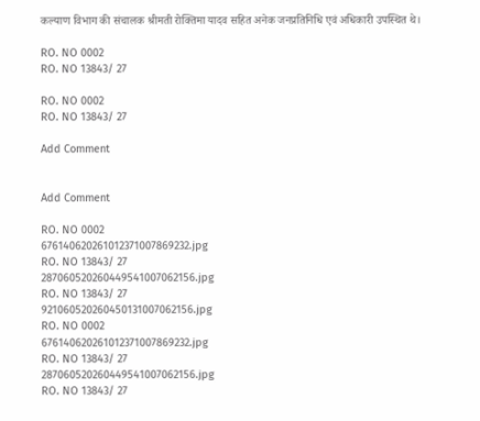कल्याण विभाग की संचालक श्रीमती रोक्तिमा यादव सहित अनेक जनप्रतिनिधि एवं अधिकारी उपस्थित थे।

RO. NO 0002
RO. NO 13843/ 27

RO. NO 0002
RO. NO 13843/ 27

Add Comment


Add Comment

RO. NO 0002
676140620261012371007869232.jpg
RO. NO 13843/ 27
287060520260449541007062156.jpg
RO. NO 13843/ 27
921060520260450131007062156.jpg
RO. NO 0002
676140620261012371007869232.jpg
RO. NO 13843/ 27
287060520260449541007062156.jpg
RO. NO 13843/ 27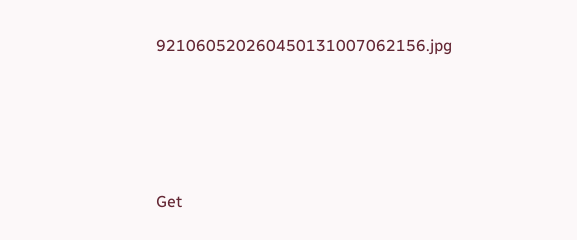921060520260450131007062156.jpg





Get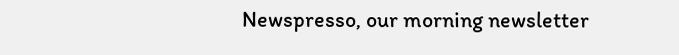Newspresso, our morning newsletter